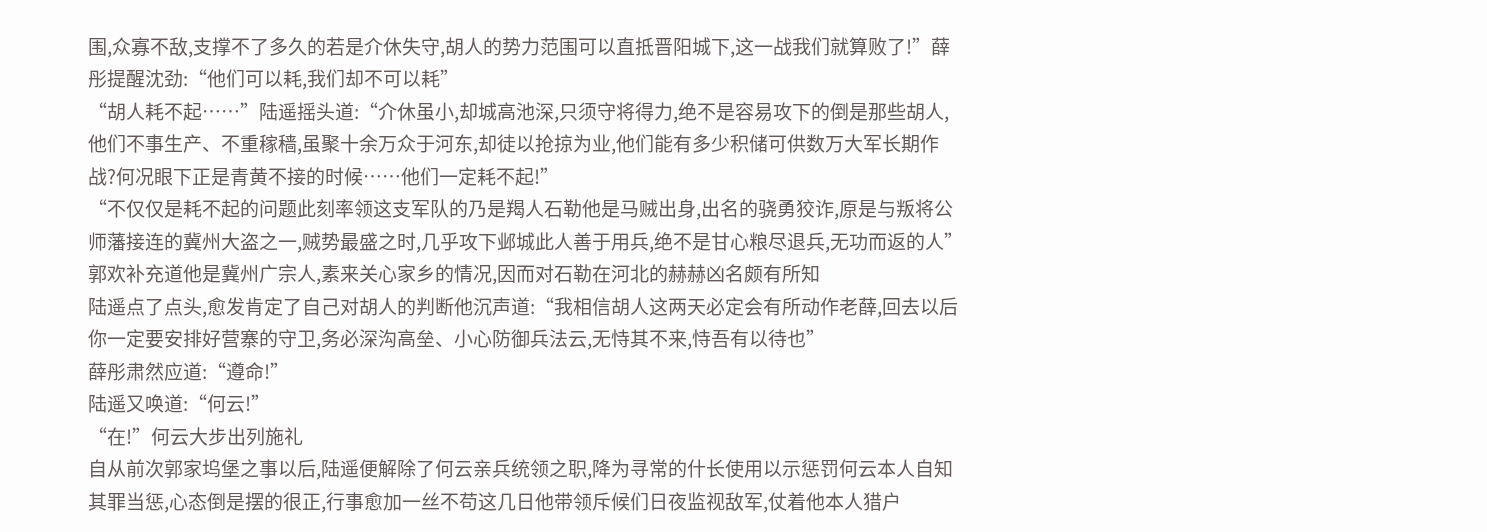围,众寡不敌,支撑不了多久的若是介休失守,胡人的势力范围可以直抵晋阳城下,这一战我们就算败了!”薛彤提醒沈劲:“他们可以耗,我们却不可以耗”
“胡人耗不起……”陆遥摇头道:“介休虽小,却城高池深,只须守将得力,绝不是容易攻下的倒是那些胡人,他们不事生产、不重稼穑,虽聚十余万众于河东,却徒以抢掠为业,他们能有多少积储可供数万大军长期作战?何况眼下正是青黄不接的时候……他们一定耗不起!”
“不仅仅是耗不起的问题此刻率领这支军队的乃是羯人石勒他是马贼出身,出名的骁勇狡诈,原是与叛将公师藩接连的冀州大盗之一,贼势最盛之时,几乎攻下邺城此人善于用兵,绝不是甘心粮尽退兵,无功而返的人”郭欢补充道他是冀州广宗人,素来关心家乡的情况,因而对石勒在河北的赫赫凶名颇有所知
陆遥点了点头,愈发肯定了自己对胡人的判断他沉声道:“我相信胡人这两天必定会有所动作老薛,回去以后你一定要安排好营寨的守卫,务必深沟高垒、小心防御兵法云,无恃其不来,恃吾有以待也”
薛彤肃然应道:“遵命!”
陆遥又唤道:“何云!”
“在!”何云大步出列施礼
自从前次郭家坞堡之事以后,陆遥便解除了何云亲兵统领之职,降为寻常的什长使用以示惩罚何云本人自知其罪当惩,心态倒是摆的很正,行事愈加一丝不苟这几日他带领斥候们日夜监视敌军,仗着他本人猎户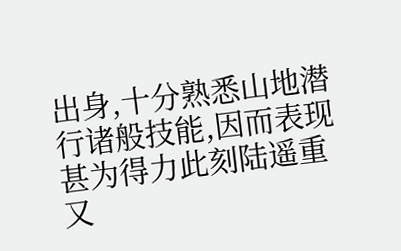出身,十分熟悉山地潜行诸般技能,因而表现甚为得力此刻陆遥重又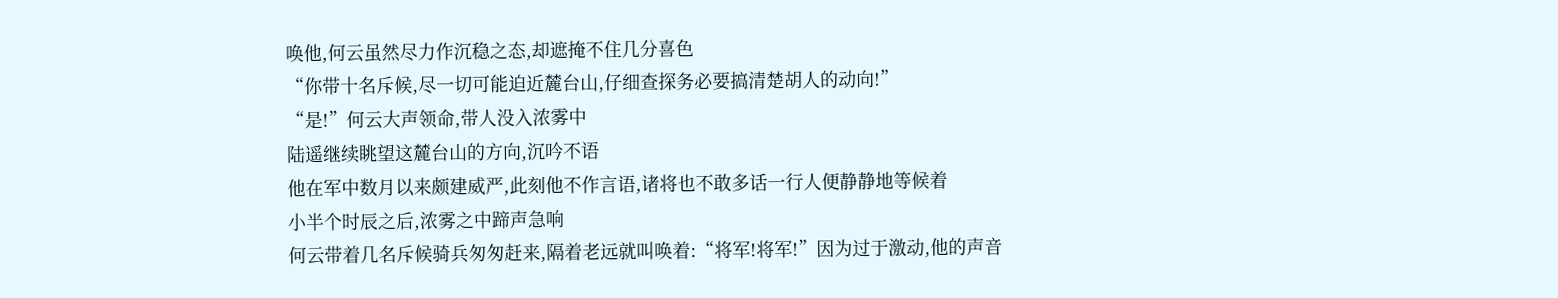唤他,何云虽然尽力作沉稳之态,却遮掩不住几分喜色
“你带十名斥候,尽一切可能迫近麓台山,仔细查探务必要搞清楚胡人的动向!”
“是!”何云大声领命,带人没入浓雾中
陆遥继续眺望这麓台山的方向,沉吟不语
他在军中数月以来颇建威严,此刻他不作言语,诸将也不敢多话一行人便静静地等候着
小半个时辰之后,浓雾之中蹄声急响
何云带着几名斥候骑兵匆匆赶来,隔着老远就叫唤着:“将军!将军!”因为过于激动,他的声音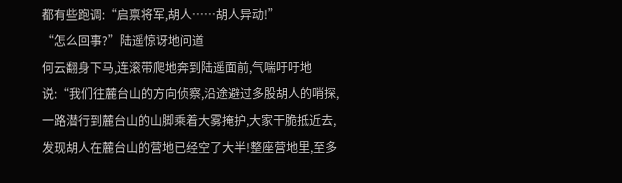都有些跑调:“启禀将军,胡人……胡人异动!”
“怎么回事?”陆遥惊讶地问道
何云翻身下马,连滚带爬地奔到陆遥面前,气喘吁吁地说:“我们往麓台山的方向侦察,沿途避过多股胡人的哨探,一路潜行到麓台山的山脚乘着大雾掩护,大家干脆抵近去,发现胡人在麓台山的营地已经空了大半!整座营地里,至多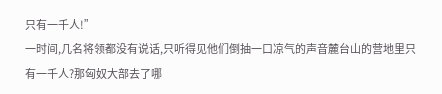只有一千人!”
一时间,几名将领都没有说话,只听得见他们倒抽一口凉气的声音麓台山的营地里只有一千人?那匈奴大部去了哪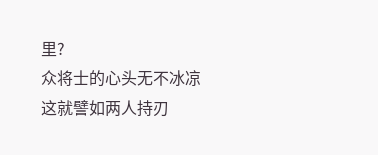里?
众将士的心头无不冰凉这就譬如两人持刃